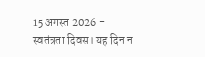15 अगस्त 2026 - स्वतंत्रता दिवस। यह दिन न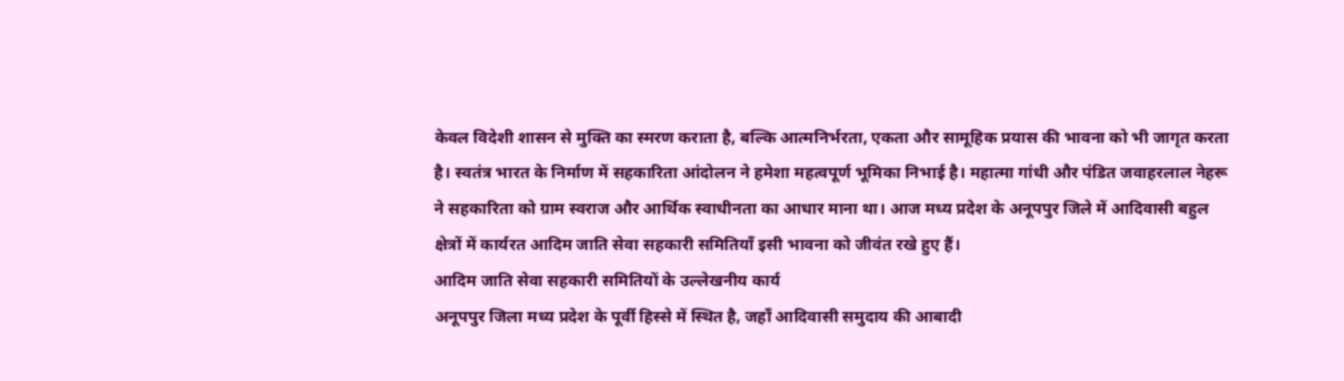केवल विदेशी शासन से मुक्ति का स्मरण कराता है, बल्कि आत्मनिर्भरता, एकता और सामूहिक प्रयास की भावना को भी जागृत करता है। स्वतंत्र भारत के निर्माण में सहकारिता आंदोलन ने हमेशा महत्वपूर्ण भूमिका निभाई है। महात्मा गांधी और पंडित जवाहरलाल नेहरू ने सहकारिता को ग्राम स्वराज और आर्थिक स्वाधीनता का आधार माना था। आज मध्य प्रदेश के अनूपपुर जिले में आदिवासी बहुल क्षेत्रों में कार्यरत आदिम जाति सेवा सहकारी समितियाँ इसी भावना को जीवंत रखे हुए हैं।
आदिम जाति सेवा सहकारी समितियों के उल्लेखनीय कार्य
अनूपपुर जिला मध्य प्रदेश के पूर्वी हिस्से में स्थित है, जहाँ आदिवासी समुदाय की आबादी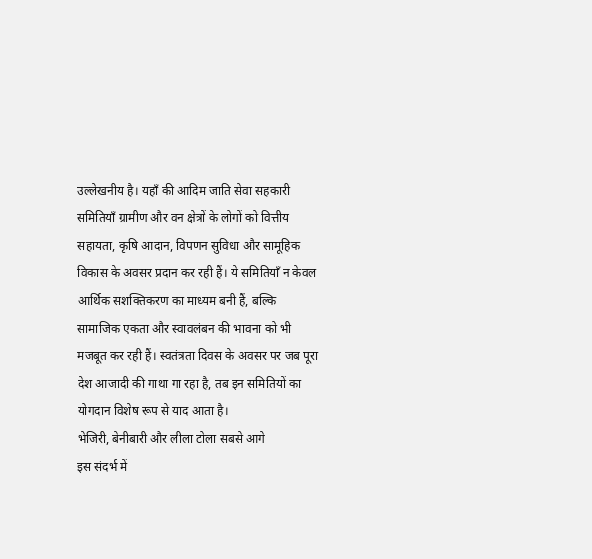उल्लेखनीय है। यहाँ की आदिम जाति सेवा सहकारी समितियाँ ग्रामीण और वन क्षेत्रों के लोगों को वित्तीय सहायता, कृषि आदान, विपणन सुविधा और सामूहिक विकास के अवसर प्रदान कर रही हैं। ये समितियाँ न केवल आर्थिक सशक्तिकरण का माध्यम बनी हैं, बल्कि सामाजिक एकता और स्वावलंबन की भावना को भी मजबूत कर रही हैं। स्वतंत्रता दिवस के अवसर पर जब पूरा देश आजादी की गाथा गा रहा है, तब इन समितियों का योगदान विशेष रूप से याद आता है।
भेजिरी, बेनीबारी और लीला टोला सबसे आगे
इस संदर्भ में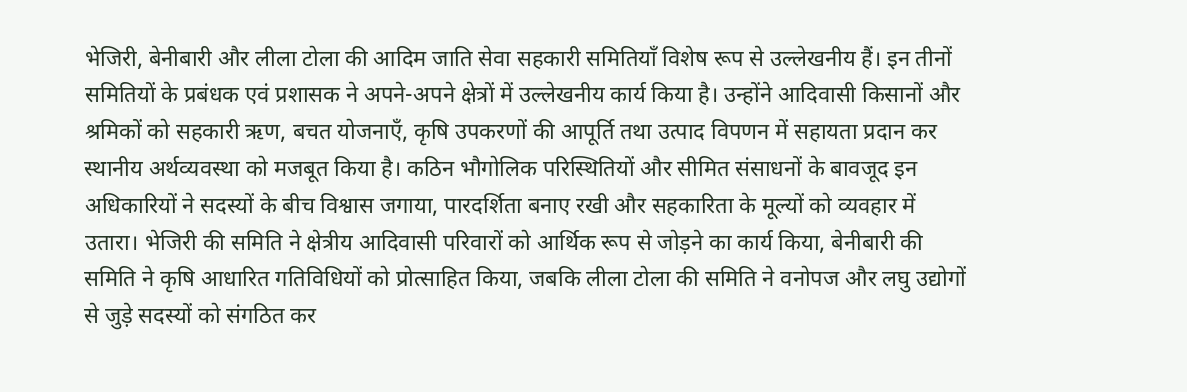भेजिरी, बेनीबारी और लीला टोला की आदिम जाति सेवा सहकारी समितियाँ विशेष रूप से उल्लेखनीय हैं। इन तीनों समितियों के प्रबंधक एवं प्रशासक ने अपने-अपने क्षेत्रों में उल्लेखनीय कार्य किया है। उन्होंने आदिवासी किसानों और श्रमिकों को सहकारी ऋण, बचत योजनाएँ, कृषि उपकरणों की आपूर्ति तथा उत्पाद विपणन में सहायता प्रदान कर स्थानीय अर्थव्यवस्था को मजबूत किया है। कठिन भौगोलिक परिस्थितियों और सीमित संसाधनों के बावजूद इन अधिकारियों ने सदस्यों के बीच विश्वास जगाया, पारदर्शिता बनाए रखी और सहकारिता के मूल्यों को व्यवहार में उतारा। भेजिरी की समिति ने क्षेत्रीय आदिवासी परिवारों को आर्थिक रूप से जोड़ने का कार्य किया, बेनीबारी की समिति ने कृषि आधारित गतिविधियों को प्रोत्साहित किया, जबकि लीला टोला की समिति ने वनोपज और लघु उद्योगों से जुड़े सदस्यों को संगठित कर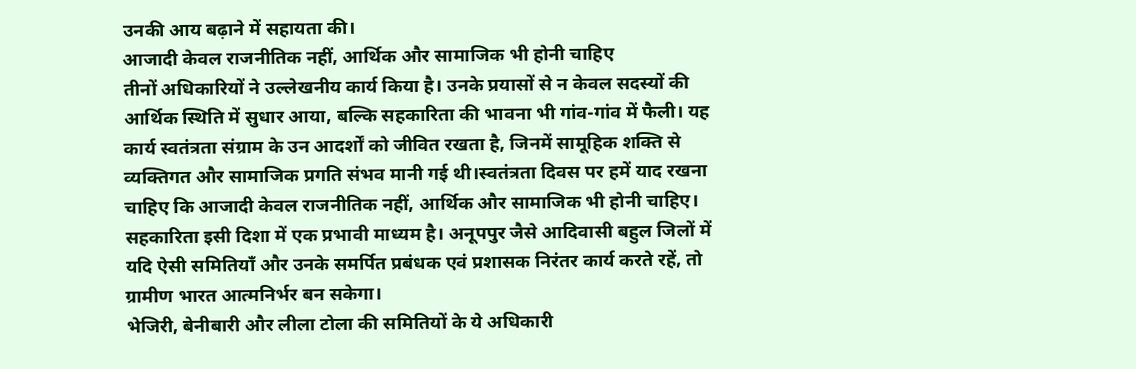उनकी आय बढ़ाने में सहायता की।
आजादी केवल राजनीतिक नहीं, आर्थिक और सामाजिक भी होनी चाहिए
तीनों अधिकारियों ने उल्लेखनीय कार्य किया है। उनके प्रयासों से न केवल सदस्यों की आर्थिक स्थिति में सुधार आया, बल्कि सहकारिता की भावना भी गांव-गांव में फैली। यह कार्य स्वतंत्रता संग्राम के उन आदर्शों को जीवित रखता है, जिनमें सामूहिक शक्ति से व्यक्तिगत और सामाजिक प्रगति संभव मानी गई थी।स्वतंत्रता दिवस पर हमें याद रखना चाहिए कि आजादी केवल राजनीतिक नहीं, आर्थिक और सामाजिक भी होनी चाहिए। सहकारिता इसी दिशा में एक प्रभावी माध्यम है। अनूपपुर जैसे आदिवासी बहुल जिलों में यदि ऐसी समितियाँ और उनके समर्पित प्रबंधक एवं प्रशासक निरंतर कार्य करते रहें, तो ग्रामीण भारत आत्मनिर्भर बन सकेगा।
भेजिरी, बेनीबारी और लीला टोला की समितियों के ये अधिकारी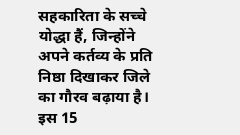सहकारिता के सच्चे योद्धा हैं, जिन्होंने अपने कर्तव्य के प्रति निष्ठा दिखाकर जिले का गौरव बढ़ाया है। इस 15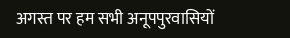अगस्त पर हम सभी अनूपपुरवासियों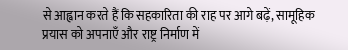से आह्वान करते हैं कि सहकारिता की राह पर आगे बढ़ें, सामूहिक प्रयास को अपनाएँ और राष्ट्र निर्माण में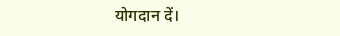योगदान दें।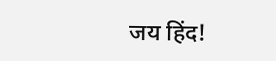जय हिंद!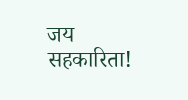जय सहकारिता!